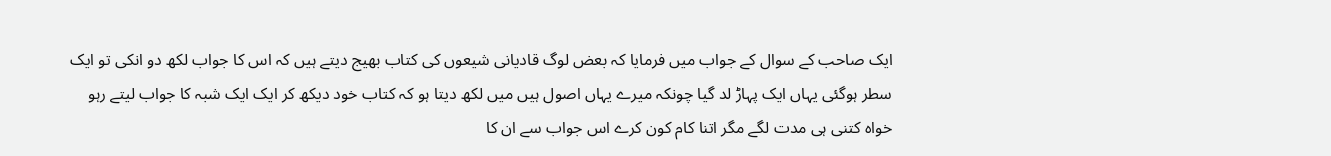ایک صاحب کے سوال کے جواب میں فرمایا کہ بعض لوگ قادیانی شیعوں کی کتاب بھیج دیتے ہیں کہ اس کا جواب لکھ دو انکی تو ایک سطر ہوگئی یہاں ایک پہاڑ لد گیا چونکہ میرے یہاں اصول ہیں میں لکھ دیتا ہو کہ کتاب خود دیکھ کر ایک ایک شبہ کا جواب لیتے رہو خواہ کتنی ہی مدت لگے مگر اتنا کام کون کرے اس جواب سے ان کا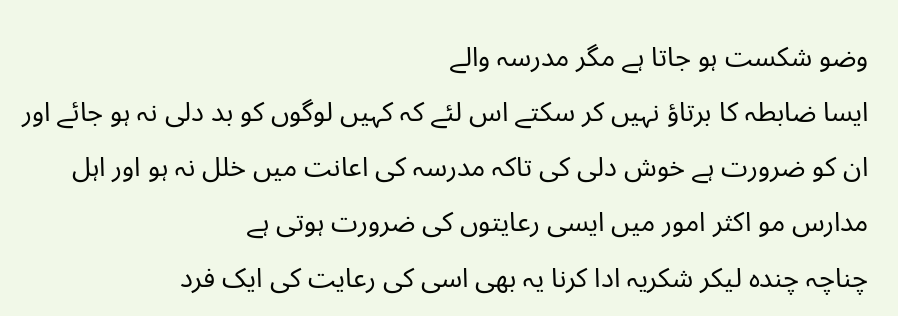وضو شکست ہو جاتا ہے مگر مدرسہ والے
ایسا ضابطہ کا برتاؤ نہیں کر سکتے اس لئے کہ کہیں لوگوں کو بد دلی نہ ہو جائے اور ان کو ضرورت ہے خوش دلی کی تاکہ مدرسہ کی اعانت میں خلل نہ ہو اور اہل مدارس مو اکثر امور میں ایسی رعایتوں کی ضرورت ہوتی ہے
چناچہ چندہ لیکر شکریہ ادا کرنا یہ بھی اسی کی رعایت کی ایک فرد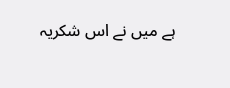ہے میں نے اس شکریہ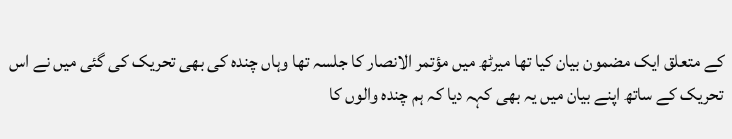کے متعلق ایک مضمون بیان کیا تھا میرٹھ میں مؤتمر الانصار کا جلسہ تھا وہاں چندہ کی بھی تحریک کی گئی میں نے اس تحریک کے ساتھ اپنے بیان میں یہ بھی کہہ دیا کہ ہم چندہ والوں کا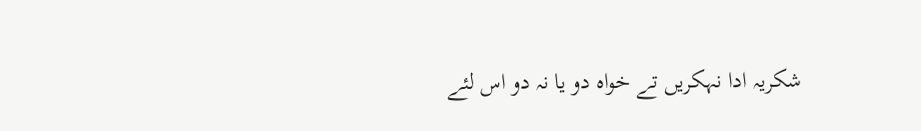شکریہ ادا نہکریں تے خواہ دو یا نہ دو اس لئے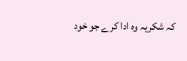کہ شکریہ وہ ادا کرے جو خود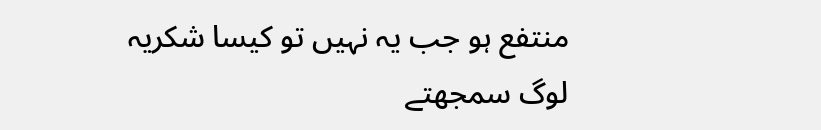منتفع ہو جب یہ نہیں تو کیسا شکریہ
لوگ سمجھتے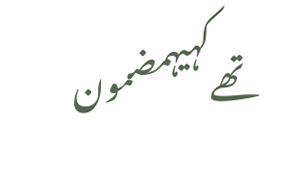تھےکہیہمضمون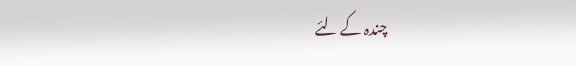چندہ کے لئے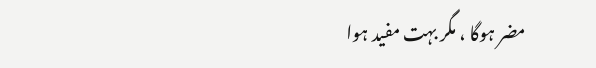مضر ہوگا ، مگر بہت مفید ہوا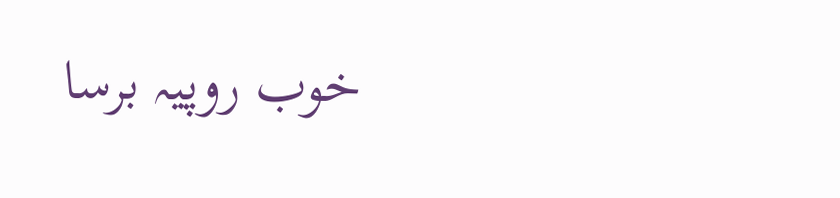خوب روپیہ برسا